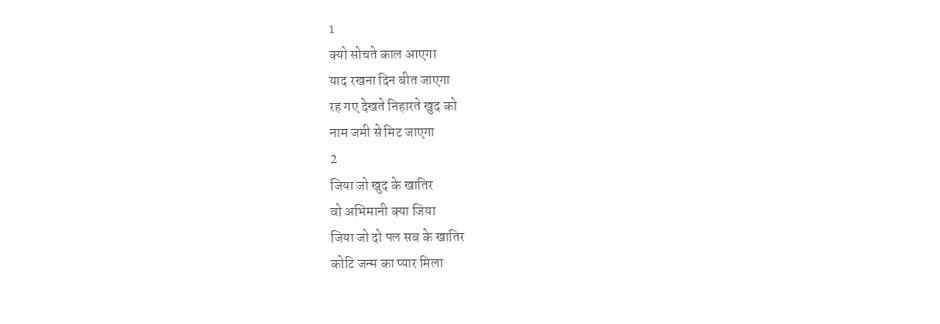1
क्यो सोचते काल आएगा
याद रखना दिन बीत जाएगा
रह गए देखते निहारते खुद को
नाम जमी से मिट जाएगा
2
जिया जो खुद के खातिर
वो अभिमानी क्या जिया
जिया जो दो पल सब के खातिर
कोटि जन्म का प्यार मिला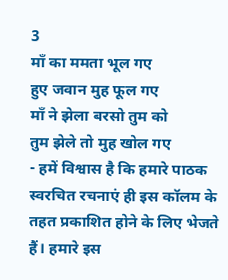3
माँ का ममता भूल गए
हुए जवान मुह फूल गए
माँ ने झेला बरसो तुम को
तुम झेले तो मुह खोल गए
- हमें विश्वास है कि हमारे पाठक स्वरचित रचनाएं ही इस कॉलम के तहत प्रकाशित होने के लिए भेजते हैं। हमारे इस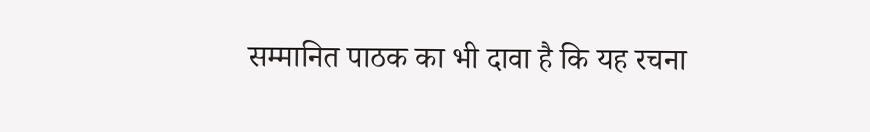सम्मानित पाठक का भी दावा है कि यह रचना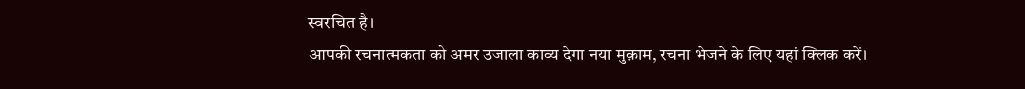स्वरचित है।
आपकी रचनात्मकता को अमर उजाला काव्य देगा नया मुक़ाम, रचना भेजने के लिए यहां क्लिक करें।